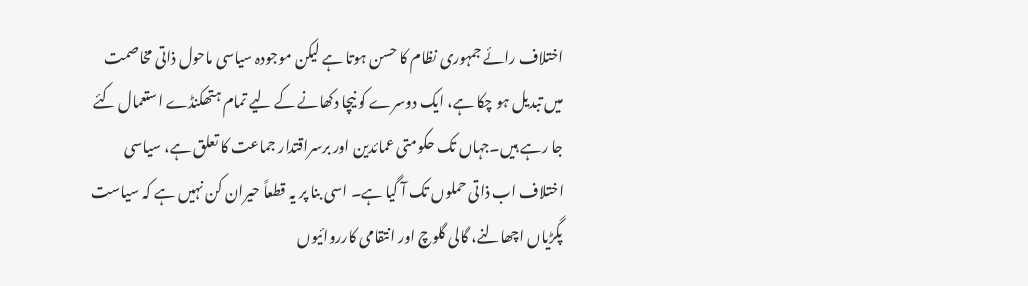اختلاف رائے جمہوری نظام کا حسن ہوتا ہے لیکن موجودہ سیاسی ماحول ذاتی مخاصمت میں تبدیل ہو چکا ہے، ایک دوسرے کو نیچا دکھانے کے لیے تمام ہتھکنڈے استعمال کئے جا رہے ہیں۔جہاں تک حکومتی عمائدین اور برسراقتدار جماعت کا تعلق ہے، سیاسی اختلاف اب ذاتی حملوں تک آ گیا ہے۔ اسی بنا پر یہ قطعاً حیران کن نہیں ہے کہ سیاست پگڑیاں اچھالنے، گالی گلوچ اور انتقامی کارروائیوں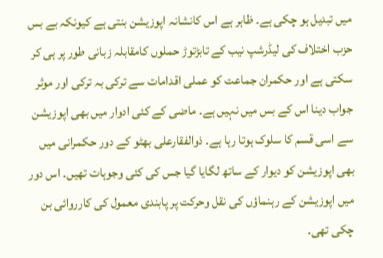میں تبدیل ہو چکی ہے۔ ظاہر ہے اس کانشانہ اپوزیشن بنتی ہے کیونکہ بے بس حزب اختلاف کی لیڈرشپ نیب کے تابڑتوڑ حملوں کامقابلہ زبانی طور پر ہی کر سکتی ہے اور حکمران جماعت کو عملی اقدامات سے ترکی بہ ترکی اور موثر جواب دینا اس کے بس میں نہیں ہے۔ ماضی کے کئی ادوار میں بھی اپوزیشن سے اسی قسم کا سلوک ہوتا رہا ہے۔ ذوالفقارعلی بھٹو کے دور حکمرانی میں بھی اپوزیشن کو دیوار کے ساتھ لگایا گیا جس کی کئی وجوہات تھیں۔ اس دور میں اپوزیشن کے رہنماؤں کی نقل وحرکت پر پابندی معمول کی کارروائی بن چکی تھی۔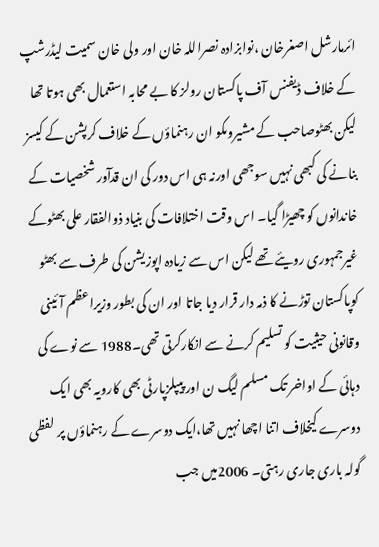ائرمارشل اصغرخان ،نوابزادہ نصراللہ خان اور ولی خان سمیت لیڈرشپ کے خلاف ڈیفنس آف پاکستان رولز کا بے محابہ استعمال بھی ہوتا تھا لیکن بھٹوصاحب کے مشیروںکو ان رہنماؤں کے خلاف کرپشن کے کیسز بنانے کی کبھی نہیں سوجھی اورنہ ہی اس دور کی ان قدآور شخصیات کے خاندانوں کو چھیڑا گیا۔ اس وقت اختلافات کی بنیاد ذوالفقار علی بھٹوکے غیرجمہوری رویئے تھے لیکن اس سے زیادہ اپوزیشن کی طرف سے بھٹو کوپاکستان توڑنے کا ذمہ دار قرار دیا جاتا اور ان کی بطور وزیراعظم آئینی وقانونی حیثیت کو تسلیم کرنے سے انکارکرتی تھی۔1988 سے نوے کی دہائی کے اواخر تک مسلم لیگ ن اور پیپلزپارٹی بھی کارویہ بھی ایک دوسرے کیخلاف اتنا اچھا نہیں تھا،ایک دوسرے کے رہنماؤں پر لفظی گولہ باری جاری رہتی۔ 2006میں جب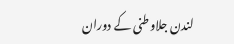لندن جلاوطنی کے دوران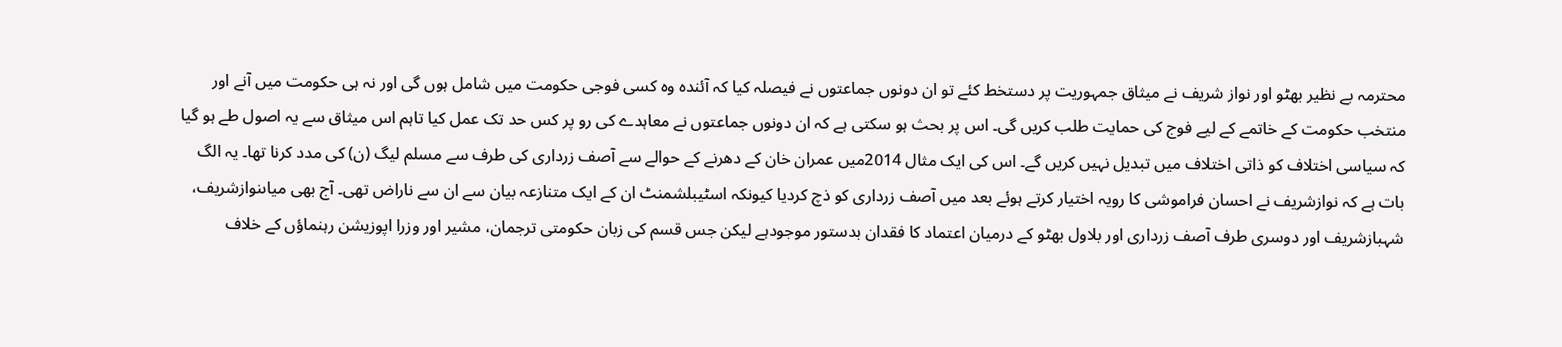محترمہ بے نظیر بھٹو اور نواز شریف نے میثاق جمہوریت پر دستخط کئے تو ان دونوں جماعتوں نے فیصلہ کیا کہ آئندہ وہ کسی فوجی حکومت میں شامل ہوں گی اور نہ ہی حکومت میں آنے اور منتخب حکومت کے خاتمے کے لیے فوج کی حمایت طلب کریں گی۔ اس پر بحث ہو سکتی ہے کہ ان دونوں جماعتوں نے معاہدے کی رو پر کس حد تک عمل کیا تاہم اس میثاق سے یہ اصول طے ہو گیا کہ سیاسی اختلاف کو ذاتی اختلاف میں تبدیل نہیں کریں گے۔ اس کی ایک مثال 2014میں عمران خان کے دھرنے کے حوالے سے آصف زرداری کی طرف سے مسلم لیگ (ن) کی مدد کرنا تھا۔ یہ الگ بات ہے کہ نوازشریف نے احسان فراموشی کا رویہ اختیار کرتے ہوئے بعد میں آصف زرداری کو ذچ کردیا کیونکہ اسٹیبلشمنٹ ان کے ایک متنازعہ بیان سے ان سے ناراض تھی۔ آج بھی میاںنوازشریف، شہبازشریف اور دوسری طرف آصف زرداری اور بلاول بھٹو کے درمیان اعتماد کا فقدان بدستور موجودہے لیکن جس قسم کی زبان حکومتی ترجمان، مشیر اور وزرا اپوزیشن رہنماؤں کے خلاف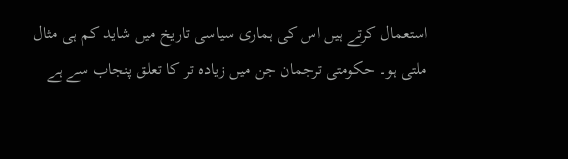استعمال کرتے ہیں اس کی ہماری سیاسی تاریخ میں شاید کم ہی مثال ملتی ہو۔ حکومتی ترجمان جن میں زیادہ تر کا تعلق پنجاب سے ہے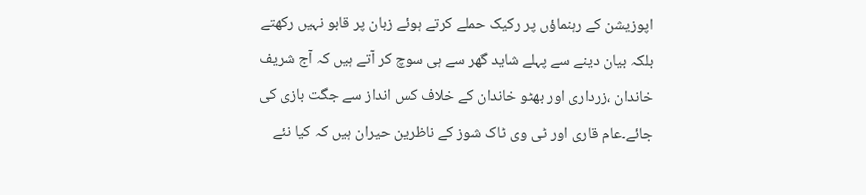اپوزیشن کے رہنماؤں پر رکیک حملے کرتے ہوئے زبان پر قابو نہیں رکھتے بلکہ بیان دینے سے پہلے شاید گھر سے ہی سوچ کر آتے ہیں کہ آج شریف خاندان ،زرداری اور بھٹو خاندان کے خلاف کس انداز سے جگت بازی کی جائے۔عام قاری اور ٹی وی ٹاک شوز کے ناظرین حیران ہیں کہ کیا نئے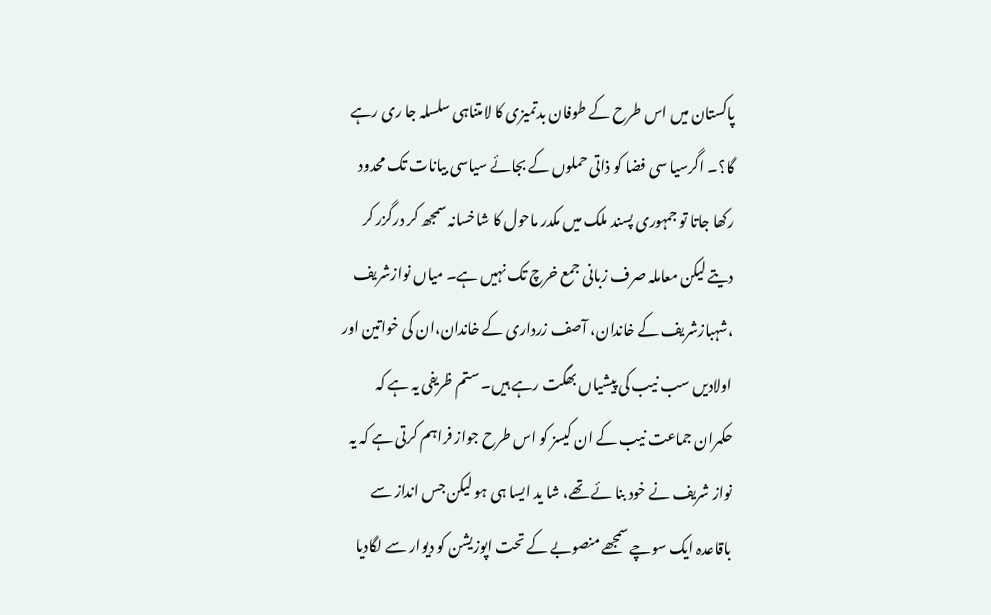پاکستان میں اس طرح کے طوفان بدتمیزی کا لامتناہی سلسلہ جا ری رہے گا؟۔ اگرسیا سی فضا کو ذاتی حملوں کے بجائے سیاسی بیانات تک محدود رکھا جاتا تو جمہوری پسند ملک میں مکدر ماحول کا شاخسانہ سمجھ کر درگزر کر دیتے لیکن معاملہ صرف زبانی جمع خرچ تک نہیں ہے۔ میاں نوازشریف ،شہبازشریف کے خاندان، آصف زرداری کے خاندان،ان کی خواتین اور اولادیں سب نیب کی پیشیاں بھگت رہے ہیں۔ ستم ظریفی یہ ہے کہ حکمران جماعت نیب کے ان کیسز کو اس طرح جواز فراہم کرتی ہے کہ یہ نواز شریف نے خود بنا ئے تھے، شا ید ایسا ہی ہو لیکن جس انداز سے باقاعدہ ایک سوچے سمجھے منصوبے کے تحت اپوزیشن کو دیوار سے لگادیا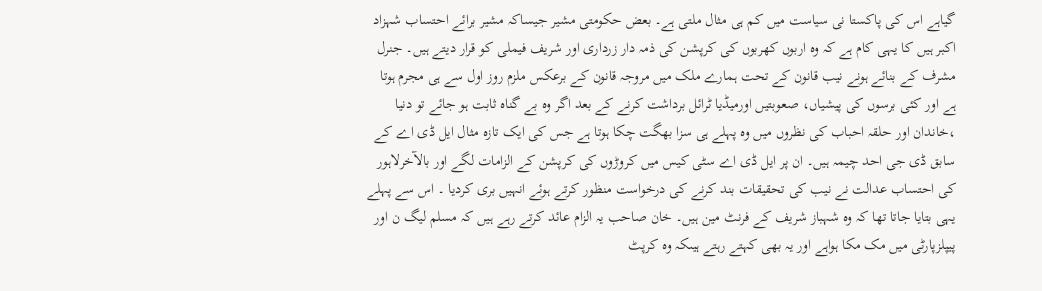گیاہے اس کی پاکستا نی سیاست میں کم ہی مثال ملتی ہے۔ بعض حکومتی مشیر جیساکہ مشیر برائے احتساب شہزاد اکبر ہیں کا یہی کام ہے کہ وہ اربوں کھربوں کی کرپشن کی ذمہ دار زرداری اور شریف فیملی کو قرار دیتے ہیں۔ جنرل مشرف کے بنائے ہونے نیب قانون کے تحت ہمارے ملک میں مروجہ قانون کے برعکس ملزم روز اول سے ہی مجرم ہوتا ہے اور کئی برسوں کی پیشیاں، صعوبتیں اورمیڈیا ٹرائل برداشت کرنے کے بعد اگر وہ بے گناہ ثابت ہو جائے تو دنیا ،خاندان اور حلقہ احباب کی نظروں میں وہ پہلے ہی سزا بھگت چکا ہوتا ہے جس کی ایک تازہ مثال ایل ڈی اے کے سابق ڈی جی احد چیمہ ہیں۔ ان پر ایل ڈی اے سٹی کیس میں کروڑوں کی کرپشن کے الزامات لگے اور بالآخرلاہور کی احتساب عدالت نے نیب کی تحقیقات بند کرنے کی درخواست منظور کرتے ہوئے انہیں بری کردیا ۔ اس سے پہلے یہی بتایا جاتا تھا کہ وہ شہباز شریف کے فرنٹ مین ہیں۔ خان صاحب یہ الزام عائد کرتے رہے ہیں کہ مسلم لیگ ن اور پیپلزپارٹی میں مک مکا ہواہے اور یہ بھی کہتے رہتے ہیںکہ وہ کرپٹ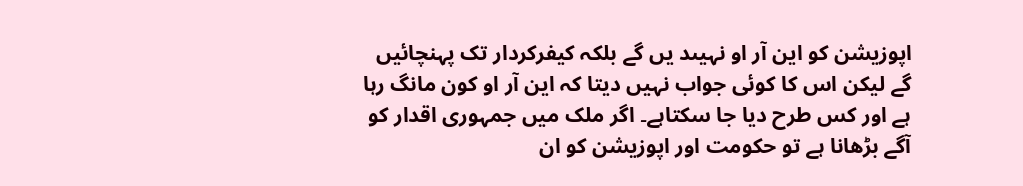اپوزیشن کو این آر او نہیںد یں گے بلکہ کیفرکردار تک پہنچائیں گے لیکن اس کا کوئی جواب نہیں دیتا کہ این آر او کون مانگ رہا ہے اور کس طرح دیا جا سکتاہے۔ اگر ملک میں جمہوری اقدار کو آگے بڑھانا ہے تو حکومت اور اپوزیشن کو ان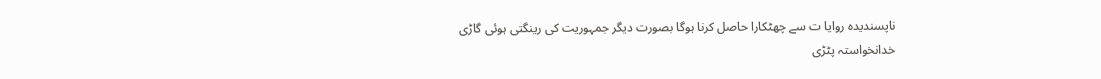ناپسندیدہ روایا ت سے چھٹکارا حاصل کرنا ہوگا بصورت دیگر جمہوریت کی رینگتی ہوئی گاڑی خدانخواستہ پٹڑی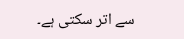سے اتر سکتی ہے۔